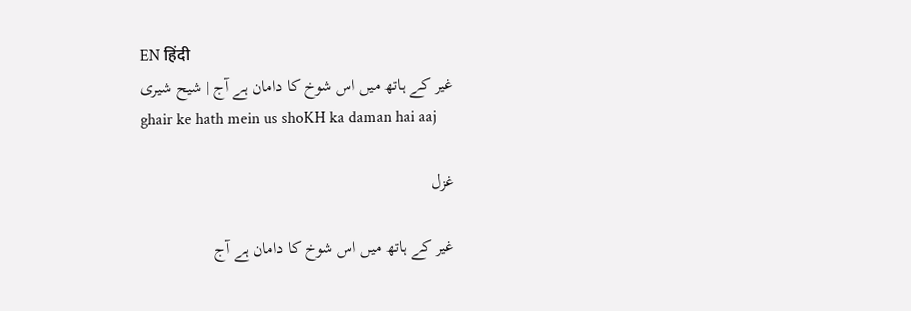EN हिंदी
غیر کے ہاتھ میں اس شوخ کا دامان ہے آج | شیح شیری
ghair ke hath mein us shoKH ka daman hai aaj

غزل

غیر کے ہاتھ میں اس شوخ کا دامان ہے آج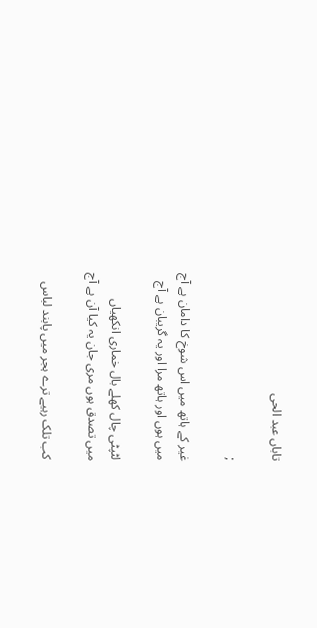تاباں عبد الحی

;

غیر کے ہاتھ میں اس شوخ کا دامان ہے آج
میں ہوں اور ہاتھ مرا اور یہ گریبان ہے آج

لٹپٹی چال کھلے بال خماری انکھیاں
میں تصدق ہوں مری جان یہ کیا آن ہے آج

کب تلک رہیے ترے ہجر میں پابند لباس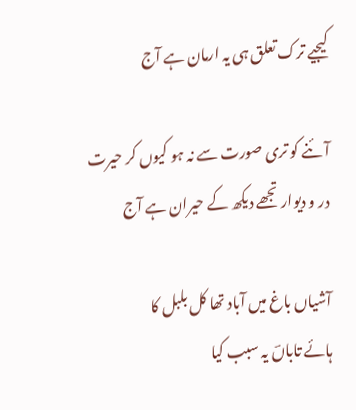کیجیے ترک تعلق ہی یہ ارمان ہے آج

آئنے کو تری صورت سے نہ ہو کیوں کر حیرت
در و دیوار تجھے دیکھ کے حیران ہے آج

آشیاں باغ میں آباد تھا کل بلبل کا
ہائے تاباںؔ یہ سبب کیا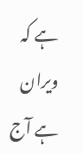ہے کہ ویران ہے آج